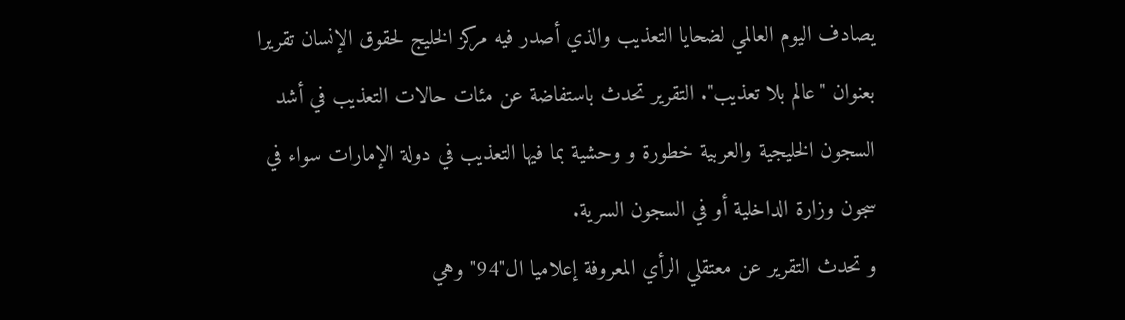يصادف اليوم العالمي لضحايا التعذيب والذي أصدر فيه مركز الخليج لحقوق الإنسان تقريرا بعنوان "عالم بلا تعذيب". التقرير تحدث باستفاضة عن مئات حالات التعذيب في أشد السجون الخليجية والعربية خطورة و وحشية بما فيها التعذيب في دولة الإمارات سواء في سجون وزارة الداخلية أو في السجون السرية.
و تحدث التقرير عن معتقلي الرأي المعروفة إعلاميا ال"94" وهي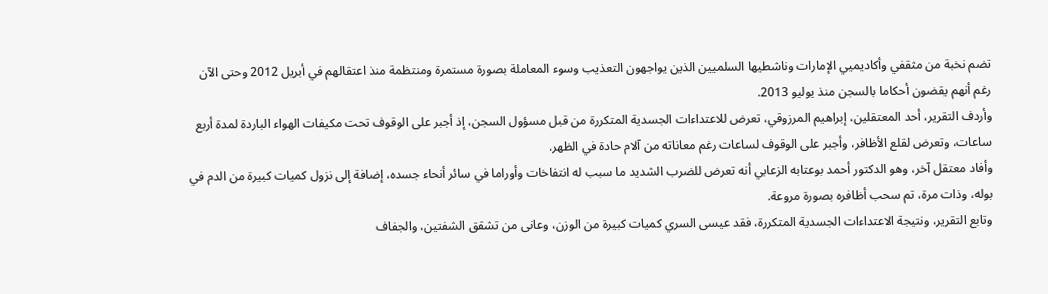تضم نخبة من مثقفي وأكاديميي الإمارات وناشطيها السلميين الذين يواجهون التعذيب وسوء المعاملة بصورة مستمرة ومنتظمة منذ اعتقالهم في أبريل 2012 وحتى الآن رغم أنهم يقضون أحكاما بالسجن منذ يوليو 2013.
وأردف التقرير، أحد المعتقلين، إبراهيم المرزوقي، تعرض للاعتداءات الجسدية المتكررة من قبل مسؤول السجن، إذ أجبر على الوقوف تحت مكيفات الهواء الباردة لمدة أربع ساعات، وتعرض لقلع الأظافر، وأجبر على الوقوف لساعات رغم معاناته من آلام حادة في الظهر.
وأفاد معتقل آخر، وهو الدكتور أحمد بوعتابه الزعابي أنه تعرض للضرب الشديد ما سبب له انتفاخات وأوراما في سائر أنحاء جسده، إضافة إلى نزول كميات كبيرة من الدم في بوله، وذات مرة، تم سحب أظافره بصورة مروعة.
وتابع التقرير، ونتيجة الاعتداءات الجسدية المتكررة، فقد عيسى السري كميات كبيرة من الوزن، وعانى من تشقق الشفتين، والجفاف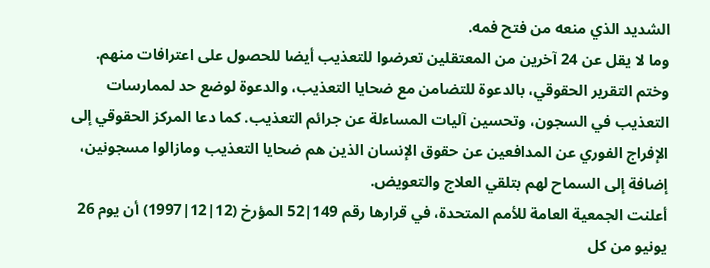الشديد الذي منعه من فتح فمه.
وما لا يقل عن 24 آخرين من المعتقلين تعرضوا للتعذيب أيضا للحصول على اعترافات منهم.
وختم التقرير الحقوقي، بالدعوة للتضامن مع ضحايا التعذيب، والدعوة لوضع حد لممارسات التعذيب في السجون، وتحسين آليات المساءلة عن جرائم التعذيب. كما دعا المركز الحقوقي إلى الإفراج الفوري عن المدافعين عن حقوق الإنسان الذين هم ضحايا التعذيب ومازالوا مسجونين، إضافة إلى السماح لهم بتلقي العلاج والتعويض.
أعلنت الجمعية العامة للأمم المتحدة، في قرارها رقم 149|52 المؤرخ (12|12|1997) أن يوم 26 يونيو من كل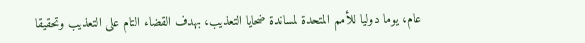عام، يوما دوليا للأمم المتحدة لمساندة ضحايا التعذيب، بهدف القضاء التام على التعذيب وتحقيقا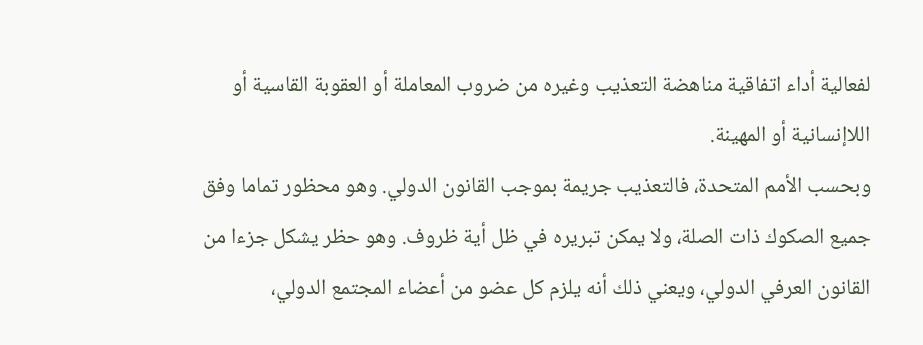لفعالية أداء اتفاقية مناهضة التعذيب وغيره من ضروب المعاملة أو العقوبة القاسية أو اللاإنسانية أو المهينة.
وبحسب الأمم المتحدة، فالتعذيب جريمة بموجب القانون الدولي. وهو محظور تماما وفق جميع الصكوك ذات الصلة، ولا يمكن تبريره في ظل أية ظروف. وهو حظر يشكل جزءا من القانون العرفي الدولي، ويعني ذلك أنه يلزم كل عضو من أعضاء المجتمع الدولي،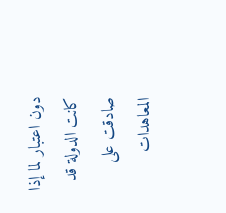دون اعتبار لما إذا كانت الدولة قد صادقت على المعاهدات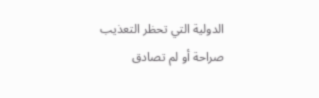الدولية التي تحظر التعذيب صراحة أو لم تصادق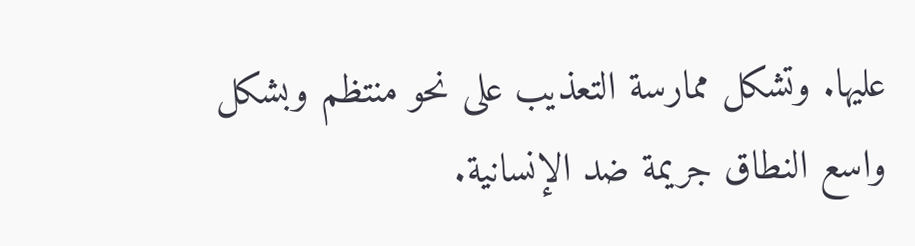عليها. وتشكل ممارسة التعذيب على نحو منتظم وبشكل واسع النطاق جريمة ضد الإنسانية.